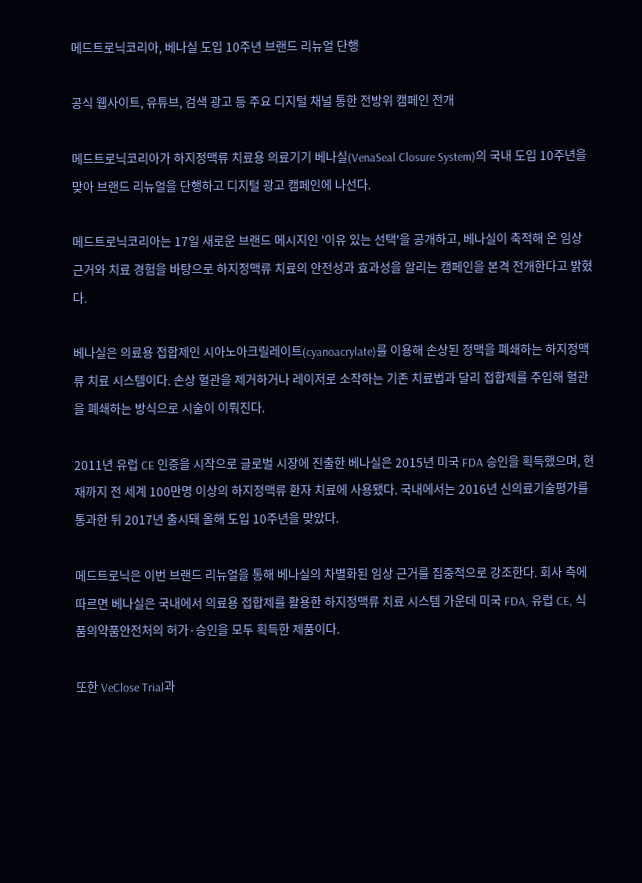메드트로닉코리아, 베나실 도입 10주년 브랜드 리뉴얼 단행

공식 웹사이트, 유튜브, 검색 광고 등 주요 디지털 채널 통한 전방위 캠페인 전개

메드트로닉코리아가 하지정맥류 치료용 의료기기 베나실(VenaSeal Closure System)의 국내 도입 10주년을 맞아 브랜드 리뉴얼을 단행하고 디지털 광고 캠페인에 나선다.

메드트로닉코리아는 17일 새로운 브랜드 메시지인 '이유 있는 선택'을 공개하고, 베나실이 축적해 온 임상 근거와 치료 경험을 바탕으로 하지정맥류 치료의 안전성과 효과성을 알리는 캠페인을 본격 전개한다고 밝혔다.

베나실은 의료용 접합제인 시아노아크릴레이트(cyanoacrylate)를 이용해 손상된 정맥을 폐쇄하는 하지정맥류 치료 시스템이다. 손상 혈관을 제거하거나 레이저로 소작하는 기존 치료법과 달리 접합제를 주입해 혈관을 폐쇄하는 방식으로 시술이 이뤄진다.

2011년 유럽 CE 인증을 시작으로 글로벌 시장에 진출한 베나실은 2015년 미국 FDA 승인을 획득했으며, 현재까지 전 세계 100만명 이상의 하지정맥류 환자 치료에 사용됐다. 국내에서는 2016년 신의료기술평가를 통과한 뒤 2017년 출시돼 올해 도입 10주년을 맞았다.

메드트로닉은 이번 브랜드 리뉴얼을 통해 베나실의 차별화된 임상 근거를 집중적으로 강조한다. 회사 측에 따르면 베나실은 국내에서 의료용 접합제를 활용한 하지정맥류 치료 시스템 가운데 미국 FDA, 유럽 CE, 식품의약품안전처의 허가·승인을 모두 획득한 제품이다.

또한 VeClose Trial과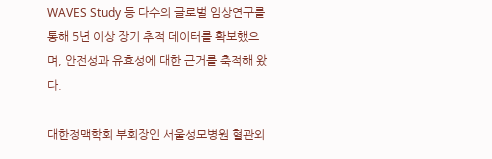WAVES Study 등 다수의 글로벌 임상연구를 통해 5년 이상 장기 추적 데이터를 확보했으며, 안전성과 유효성에 대한 근거를 축적해 왔다.

대한정맥학회 부회장인 서울성모병원 혈관외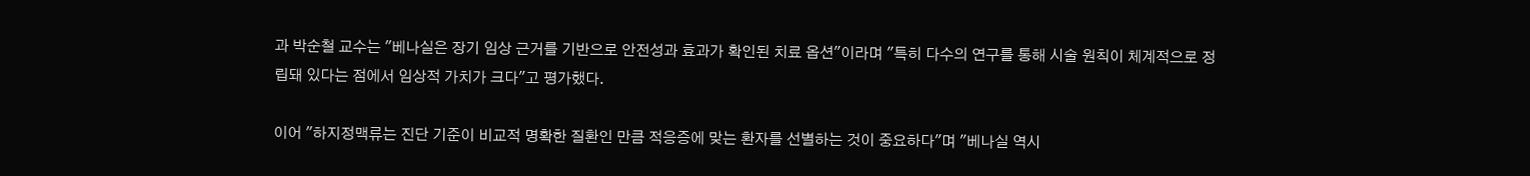과 박순철 교수는 "베나실은 장기 임상 근거를 기반으로 안전성과 효과가 확인된 치료 옵션"이라며 "특히 다수의 연구를 통해 시술 원칙이 체계적으로 정립돼 있다는 점에서 임상적 가치가 크다"고 평가했다.

이어 "하지정맥류는 진단 기준이 비교적 명확한 질환인 만큼 적응증에 맞는 환자를 선별하는 것이 중요하다"며 "베나실 역시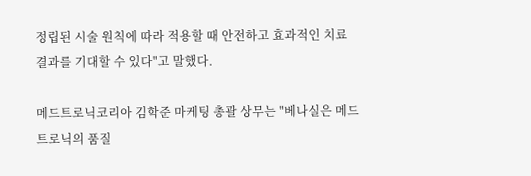정립된 시술 원칙에 따라 적용할 때 안전하고 효과적인 치료 결과를 기대할 수 있다"고 말했다.

메드트로닉코리아 김학준 마케팅 총괄 상무는 "베나실은 메드트로닉의 품질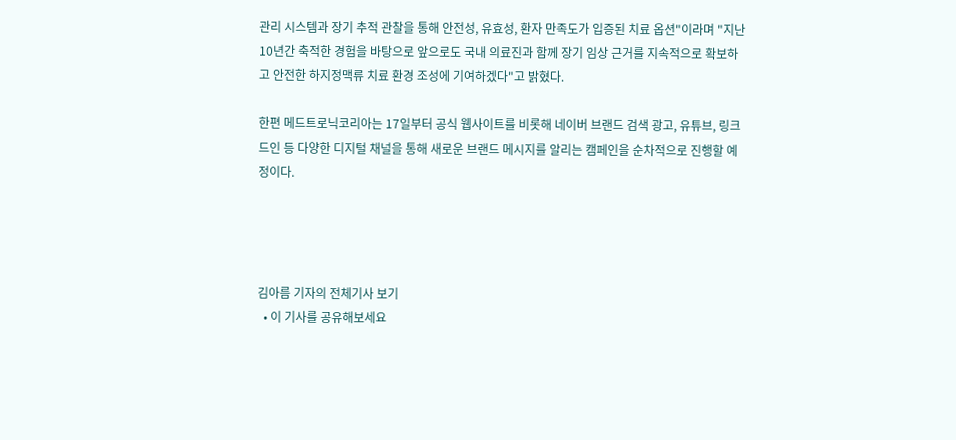관리 시스템과 장기 추적 관찰을 통해 안전성, 유효성, 환자 만족도가 입증된 치료 옵션"이라며 "지난 10년간 축적한 경험을 바탕으로 앞으로도 국내 의료진과 함께 장기 임상 근거를 지속적으로 확보하고 안전한 하지정맥류 치료 환경 조성에 기여하겠다"고 밝혔다.

한편 메드트로닉코리아는 17일부터 공식 웹사이트를 비롯해 네이버 브랜드 검색 광고, 유튜브, 링크드인 등 다양한 디지털 채널을 통해 새로운 브랜드 메시지를 알리는 캠페인을 순차적으로 진행할 예정이다.




김아름 기자의 전체기사 보기
  • 이 기사를 공유해보세요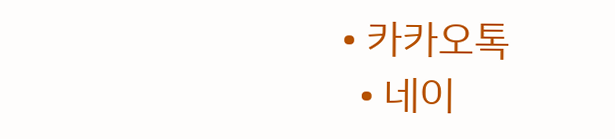• 카카오톡
  • 네이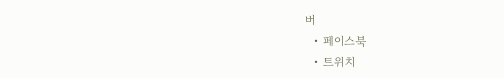버
  • 페이스북
  • 트위치